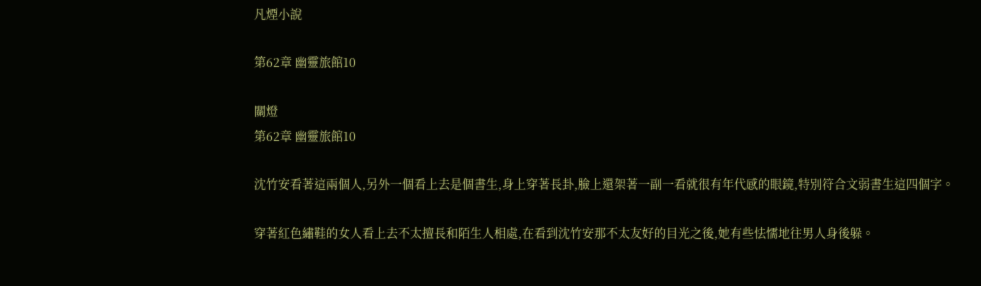凡煙小說

第62章 幽靈旅館10

關燈
第62章 幽靈旅館10

沈竹安看著這兩個人,另外一個看上去是個書生,身上穿著長卦,臉上還架著一副一看就很有年代感的眼鏡,特別符合文弱書生這四個字。

穿著紅色繡鞋的女人看上去不太擅長和陌生人相處,在看到沈竹安那不太友好的目光之後,她有些怯懦地往男人身後躲。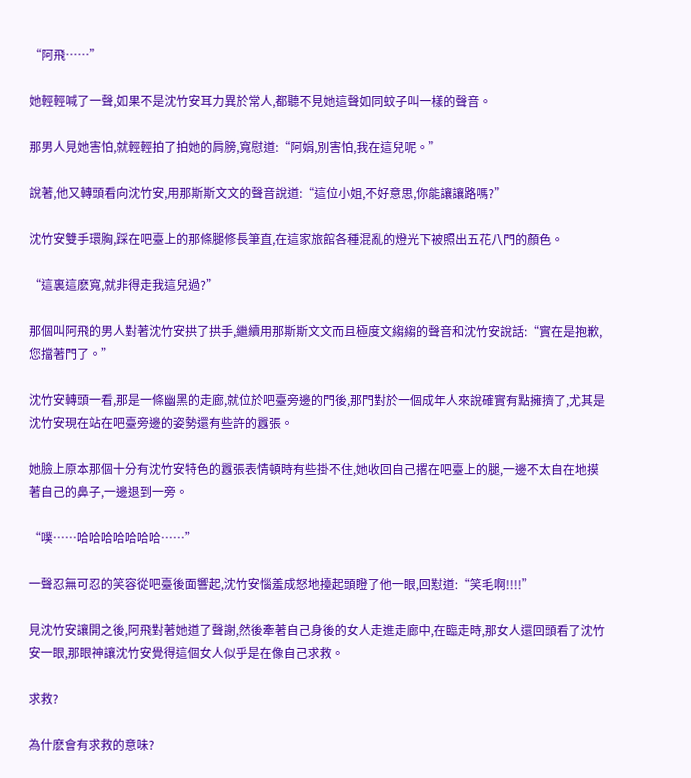“阿飛……”

她輕輕喊了一聲,如果不是沈竹安耳力異於常人,都聽不見她這聲如同蚊子叫一樣的聲音。

那男人見她害怕,就輕輕拍了拍她的肩膀,寬慰道:“阿娟,別害怕,我在這兒呢。”

說著,他又轉頭看向沈竹安,用那斯斯文文的聲音說道:“這位小姐,不好意思,你能讓讓路嗎?”

沈竹安雙手環胸,踩在吧臺上的那條腿修長筆直,在這家旅館各種混亂的燈光下被照出五花八門的顏色。

“這裏這麽寬,就非得走我這兒過?”

那個叫阿飛的男人對著沈竹安拱了拱手,繼續用那斯斯文文而且極度文縐縐的聲音和沈竹安說話:“實在是抱歉,您擋著門了。”

沈竹安轉頭一看,那是一條幽黑的走廊,就位於吧臺旁邊的門後,那門對於一個成年人來說確實有點擁擠了,尤其是沈竹安現在站在吧臺旁邊的姿勢還有些許的囂張。

她臉上原本那個十分有沈竹安特色的囂張表情頓時有些掛不住,她收回自己撂在吧臺上的腿,一邊不太自在地摸著自己的鼻子,一邊退到一旁。

“噗……哈哈哈哈哈哈哈……”

一聲忍無可忍的笑容從吧臺後面響起,沈竹安惱羞成怒地擡起頭瞪了他一眼,回懟道:“笑毛啊!!!!”

見沈竹安讓開之後,阿飛對著她道了聲謝,然後牽著自己身後的女人走進走廊中,在臨走時,那女人還回頭看了沈竹安一眼,那眼神讓沈竹安覺得這個女人似乎是在像自己求救。

求救?

為什麽會有求救的意味?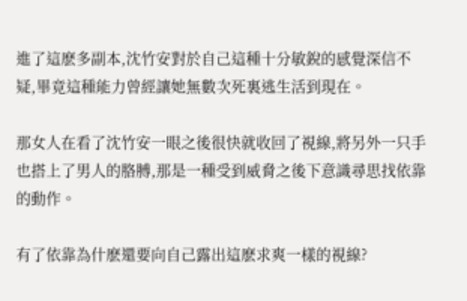進了這麽多副本,沈竹安對於自己這種十分敏銳的感覺深信不疑,畢竟這種能力曾經讓她無數次死裏逃生活到現在。

那女人在看了沈竹安一眼之後很快就收回了視線,將另外一只手也搭上了男人的胳膊,那是一種受到威脅之後下意識尋思找依靠的動作。

有了依靠為什麽還要向自己露出這麽求爽一樣的視線?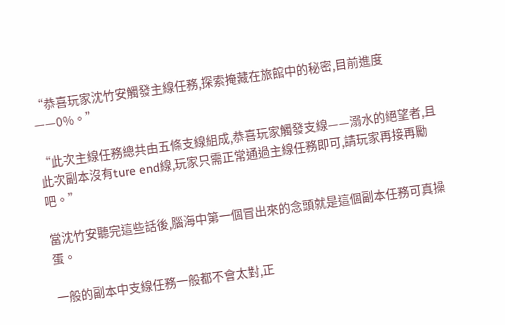“恭喜玩家沈竹安觸發主線任務,探索掩藏在旅館中的秘密,目前進度——0%。”

“此次主線任務總共由五條支線組成,恭喜玩家觸發支線——溺水的絕望者,且此次副本沒有ture end線,玩家只需正常通過主線任務即可,請玩家再接再勵吧。”

當沈竹安聽完這些話後,腦海中第一個冒出來的念頭就是這個副本任務可真操蛋。

一般的副本中支線任務一般都不會太對,正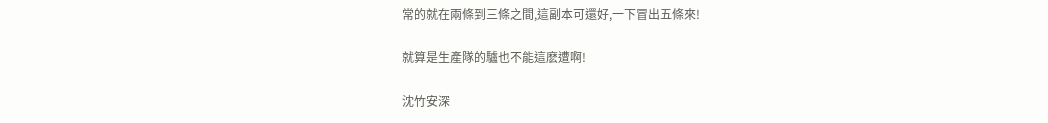常的就在兩條到三條之間,這副本可還好,一下冒出五條來!

就算是生產隊的驢也不能這麽遭啊!

沈竹安深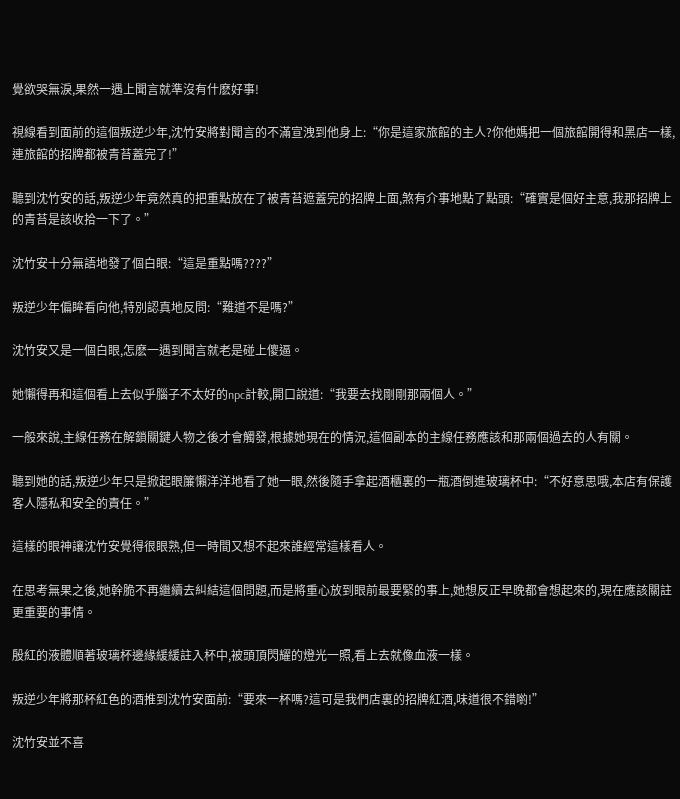覺欲哭無淚,果然一遇上聞言就準沒有什麽好事!

視線看到面前的這個叛逆少年,沈竹安將對聞言的不滿宣洩到他身上:“你是這家旅館的主人?你他媽把一個旅館開得和黑店一樣,連旅館的招牌都被青苔蓋完了!”

聽到沈竹安的話,叛逆少年竟然真的把重點放在了被青苔遮蓋完的招牌上面,煞有介事地點了點頭:“確實是個好主意,我那招牌上的青苔是該收拾一下了。”

沈竹安十分無語地發了個白眼:“這是重點嗎????”

叛逆少年偏眸看向他,特別認真地反問:“難道不是嗎?”

沈竹安又是一個白眼,怎麽一遇到聞言就老是碰上傻逼。

她懶得再和這個看上去似乎腦子不太好的npc計較,開口說道:“我要去找剛剛那兩個人。”

一般來說,主線任務在解鎖關鍵人物之後才會觸發,根據她現在的情況,這個副本的主線任務應該和那兩個過去的人有關。

聽到她的話,叛逆少年只是掀起眼簾懶洋洋地看了她一眼,然後隨手拿起酒櫃裏的一瓶酒倒進玻璃杯中:“不好意思哦,本店有保護客人隱私和安全的責任。”

這樣的眼神讓沈竹安覺得很眼熟,但一時間又想不起來誰經常這樣看人。

在思考無果之後,她幹脆不再繼續去糾結這個問題,而是將重心放到眼前最要緊的事上,她想反正早晚都會想起來的,現在應該關註更重要的事情。

殷紅的液體順著玻璃杯邊緣緩緩註入杯中,被頭頂閃耀的燈光一照,看上去就像血液一樣。

叛逆少年將那杯紅色的酒推到沈竹安面前:“要來一杯嗎?這可是我們店裏的招牌紅酒,味道很不錯喲!”

沈竹安並不喜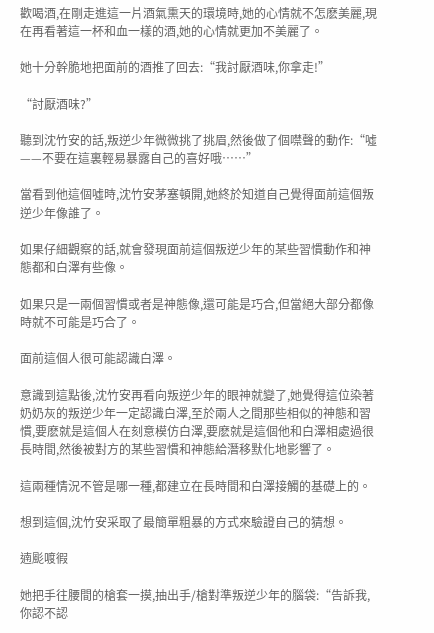歡喝酒,在剛走進這一片酒氣熏天的環境時,她的心情就不怎麽美麗,現在再看著這一杯和血一樣的酒,她的心情就更加不美麗了。

她十分幹脆地把面前的酒推了回去:“我討厭酒味,你拿走!”

“討厭酒味?”

聽到沈竹安的話,叛逆少年微微挑了挑眉,然後做了個噤聲的動作:“噓——不要在這裏輕易暴露自己的喜好哦……”

當看到他這個噓時,沈竹安茅塞頓開,她終於知道自己覺得面前這個叛逆少年像誰了。

如果仔細觀察的話,就會發現面前這個叛逆少年的某些習慣動作和神態都和白澤有些像。

如果只是一兩個習慣或者是神態像,還可能是巧合,但當絕大部分都像時就不可能是巧合了。

面前這個人很可能認識白澤。

意識到這點後,沈竹安再看向叛逆少年的眼神就變了,她覺得這位染著奶奶灰的叛逆少年一定認識白澤,至於兩人之間那些相似的神態和習慣,要麽就是這個人在刻意模仿白澤,要麽就是這個他和白澤相處過很長時間,然後被對方的某些習慣和神態給潛移默化地影響了。

這兩種情況不管是哪一種,都建立在長時間和白澤接觸的基礎上的。

想到這個,沈竹安采取了最簡單粗暴的方式來驗證自己的猜想。

遖颩喥徦

她把手往腰間的槍套一摸,抽出手/槍對準叛逆少年的腦袋:“告訴我,你認不認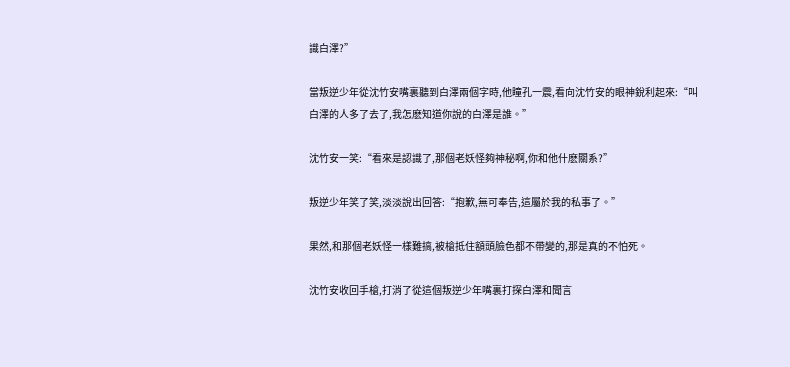識白澤?”

當叛逆少年從沈竹安嘴裏聽到白澤兩個字時,他瞳孔一震,看向沈竹安的眼神銳利起來:“叫白澤的人多了去了,我怎麽知道你說的白澤是誰。”

沈竹安一笑:“看來是認識了,那個老妖怪夠神秘啊,你和他什麽關系?”

叛逆少年笑了笑,淡淡說出回答:“抱歉,無可奉告,這屬於我的私事了。”

果然,和那個老妖怪一樣難搞,被槍抵住額頭臉色都不帶變的,那是真的不怕死。

沈竹安收回手槍,打消了從這個叛逆少年嘴裏打探白澤和聞言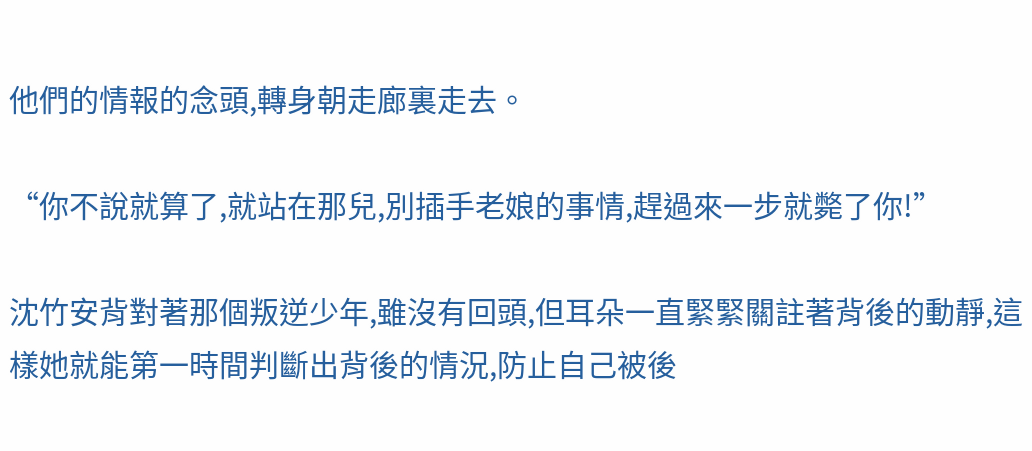他們的情報的念頭,轉身朝走廊裏走去。

“你不說就算了,就站在那兒,別插手老娘的事情,趕過來一步就斃了你!”

沈竹安背對著那個叛逆少年,雖沒有回頭,但耳朵一直緊緊關註著背後的動靜,這樣她就能第一時間判斷出背後的情況,防止自己被後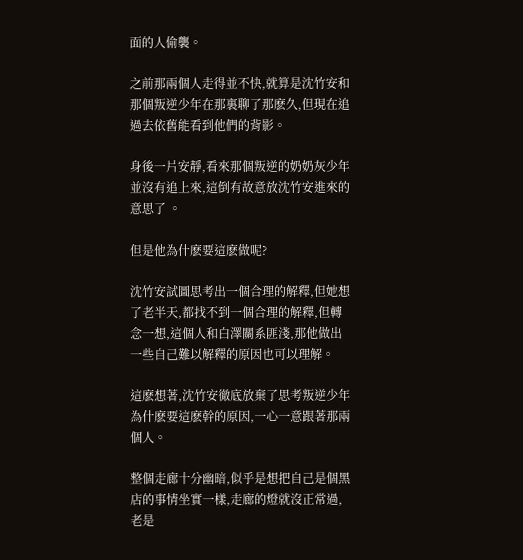面的人偷襲。

之前那兩個人走得並不快,就算是沈竹安和那個叛逆少年在那裏聊了那麽久,但現在追過去依舊能看到他們的背影。

身後一片安靜,看來那個叛逆的奶奶灰少年並沒有追上來,這倒有故意放沈竹安進來的意思了 。

但是他為什麽要這麽做呢?

沈竹安試圖思考出一個合理的解釋,但她想了老半天,都找不到一個合理的解釋,但轉念一想,這個人和白澤關系匪淺,那他做出一些自己難以解釋的原因也可以理解。

這麽想著,沈竹安徹底放棄了思考叛逆少年為什麽要這麽幹的原因,一心一意跟著那兩個人。

整個走廊十分幽暗,似乎是想把自己是個黑店的事情坐實一樣,走廊的燈就沒正常過,老是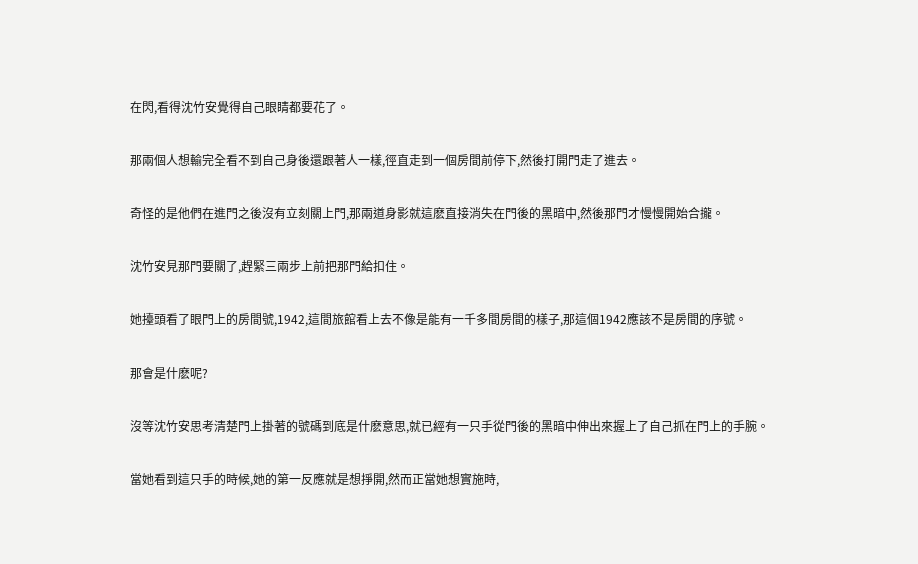在閃,看得沈竹安覺得自己眼睛都要花了。

那兩個人想輸完全看不到自己身後還跟著人一樣,徑直走到一個房間前停下,然後打開門走了進去。

奇怪的是他們在進門之後沒有立刻關上門,那兩道身影就這麽直接消失在門後的黑暗中,然後那門才慢慢開始合攏。

沈竹安見那門要關了,趕緊三兩步上前把那門給扣住。

她擡頭看了眼門上的房間號,1942,這間旅館看上去不像是能有一千多間房間的樣子,那這個1942應該不是房間的序號。

那會是什麽呢?

沒等沈竹安思考清楚門上掛著的號碼到底是什麽意思,就已經有一只手從門後的黑暗中伸出來握上了自己抓在門上的手腕。

當她看到這只手的時候,她的第一反應就是想掙開,然而正當她想實施時,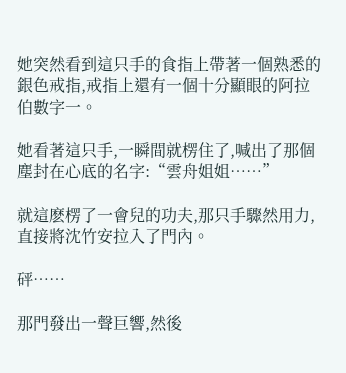她突然看到這只手的食指上帶著一個熟悉的銀色戒指,戒指上還有一個十分顯眼的阿拉伯數字一。

她看著這只手,一瞬間就楞住了,喊出了那個塵封在心底的名字:“雲舟姐姐……”

就這麽楞了一會兒的功夫,那只手驟然用力,直接將沈竹安拉入了門內。

砰……

那門發出一聲巨響,然後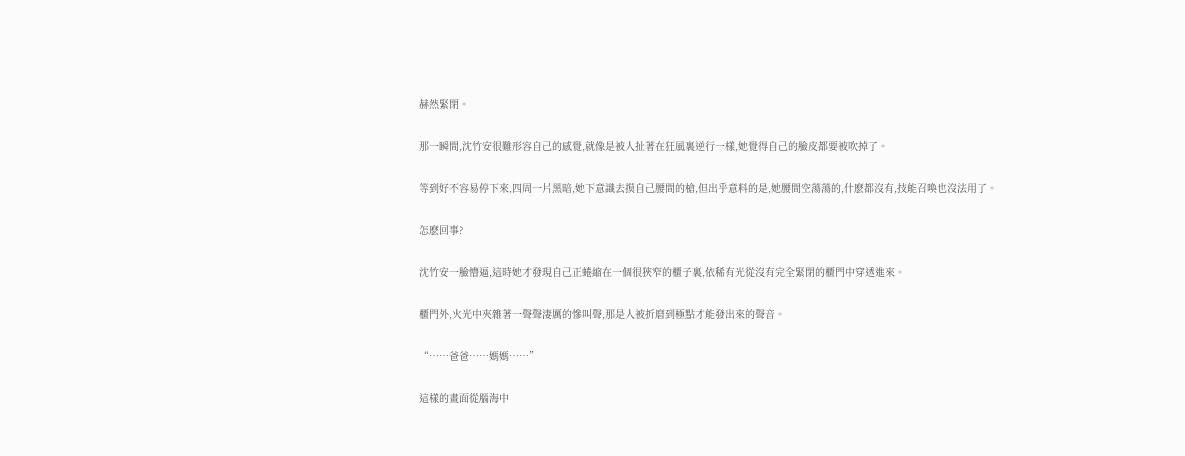赫然緊閉。

那一瞬間,沈竹安很難形容自己的感覺,就像是被人扯著在狂風裏逆行一樣,她覺得自己的臉皮都要被吹掉了。

等到好不容易停下來,四周一片黑暗,她下意識去摸自己腰間的槍,但出乎意料的是,她腰間空蕩蕩的,什麽都沒有,技能召喚也沒法用了。

怎麽回事?

沈竹安一臉懵逼,這時她才發現自己正蜷縮在一個很狹窄的櫃子裏,依稀有光從沒有完全緊閉的櫃門中穿透進來。

櫃門外,火光中夾雜著一聲聲淒厲的慘叫聲,那是人被折磨到極點才能發出來的聲音。

“……爸爸……媽媽……”

這樣的畫面從腦海中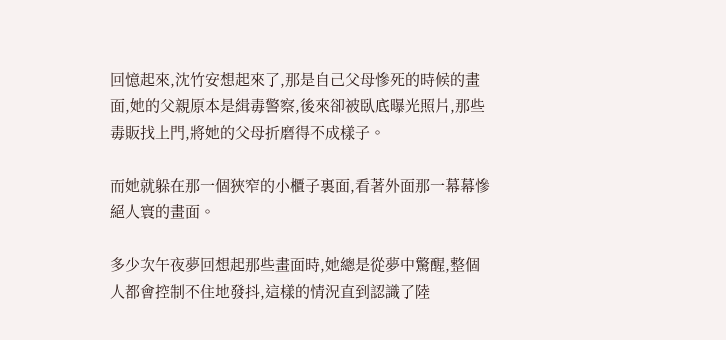回憶起來,沈竹安想起來了,那是自己父母慘死的時候的畫面,她的父親原本是緝毒警察,後來卻被臥底曝光照片,那些毒販找上門,將她的父母折磨得不成樣子。

而她就躲在那一個狹窄的小櫃子裏面,看著外面那一幕幕慘絕人寰的畫面。

多少次午夜夢回想起那些畫面時,她總是從夢中驚醒,整個人都會控制不住地發抖,這樣的情況直到認識了陸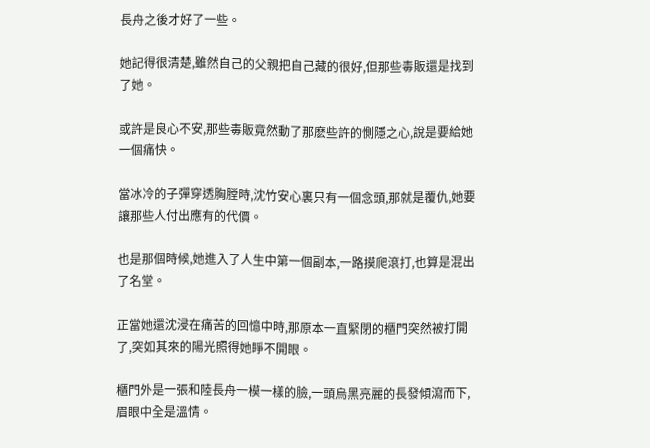長舟之後才好了一些。

她記得很清楚,雖然自己的父親把自己藏的很好,但那些毒販還是找到了她。

或許是良心不安,那些毒販竟然動了那麽些許的惻隱之心,說是要給她一個痛快。

當冰冷的子彈穿透胸膛時,沈竹安心裏只有一個念頭,那就是覆仇,她要讓那些人付出應有的代價。

也是那個時候,她進入了人生中第一個副本,一路摸爬滾打,也算是混出了名堂。

正當她還沈浸在痛苦的回憶中時,那原本一直緊閉的櫃門突然被打開了,突如其來的陽光照得她睜不開眼。

櫃門外是一張和陸長舟一模一樣的臉,一頭烏黑亮麗的長發傾瀉而下,眉眼中全是溫情。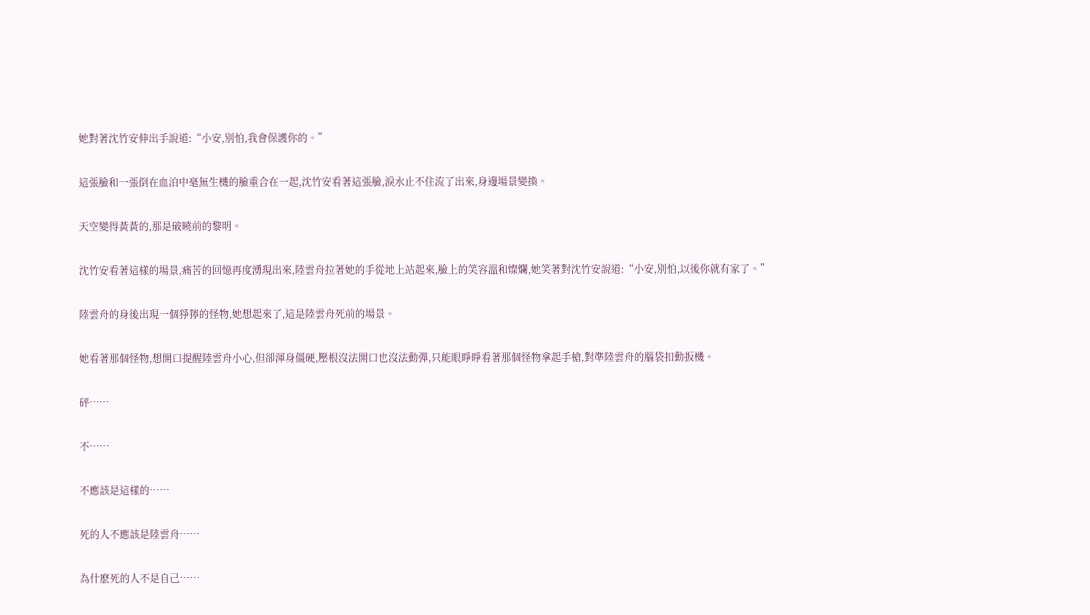她對著沈竹安伸出手說道:“小安,別怕,我會保護你的。”

這張臉和一張倒在血泊中毫無生機的臉重合在一起,沈竹安看著這張臉,淚水止不住流了出來,身邊場景變換。

天空變得黃黃的,那是破曉前的黎明。

沈竹安看著這樣的場景,痛苦的回憶再度湧現出來,陸雲舟拉著她的手從地上站起來,臉上的笑容溫和燦爛,她笑著對沈竹安說道:“小安,別怕,以後你就有家了。”

陸雲舟的身後出現一個猙獰的怪物,她想起來了,這是陸雲舟死前的場景。

她看著那個怪物,想開口提醒陸雲舟小心,但卻渾身僵硬,壓根沒法開口也沒法動彈,只能眼睜睜看著那個怪物拿起手槍,對準陸雲舟的腦袋扣動扳機。

砰……

不……

不應該是這樣的……

死的人不應該是陸雲舟……

為什麽死的人不是自己……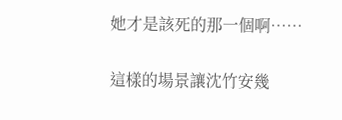她才是該死的那一個啊……

這樣的場景讓沈竹安幾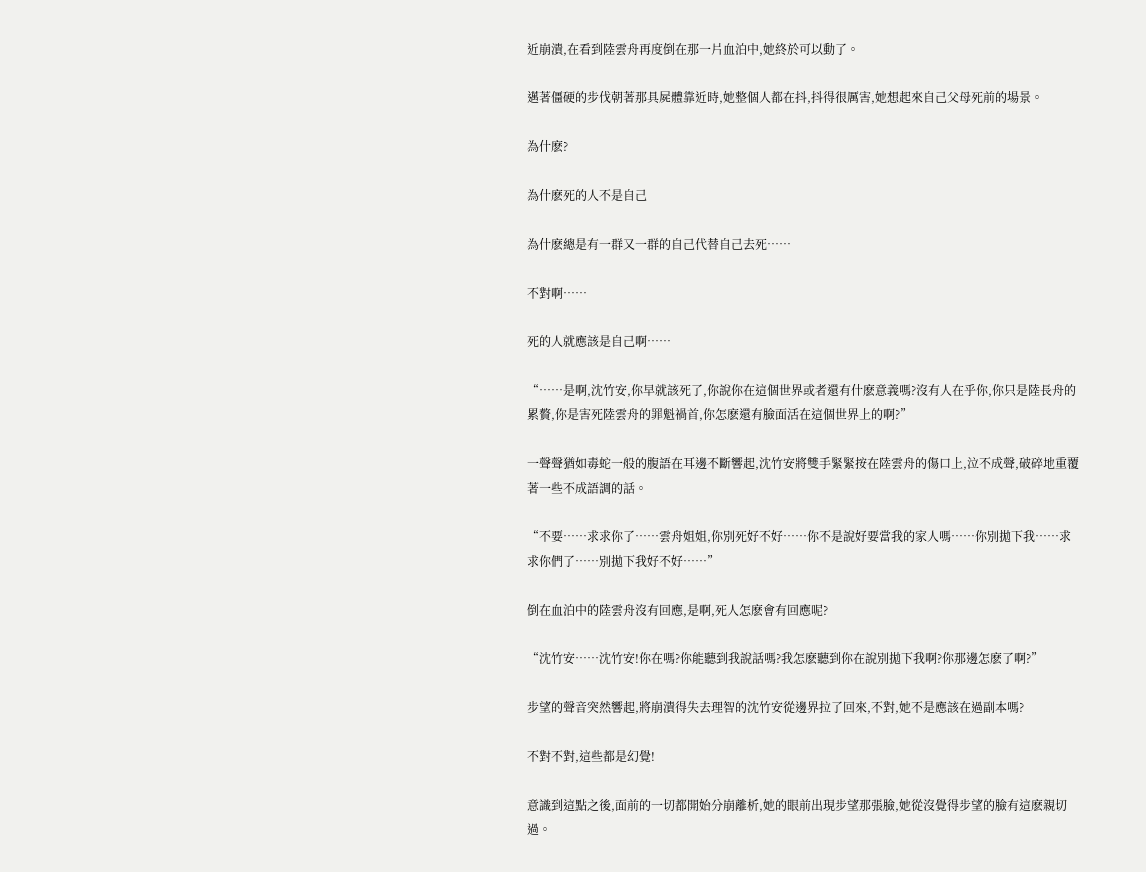近崩潰,在看到陸雲舟再度倒在那一片血泊中,她終於可以動了。

邁著僵硬的步伐朝著那具屍體靠近時,她整個人都在抖,抖得很厲害,她想起來自己父母死前的場景。

為什麽?

為什麽死的人不是自己

為什麽總是有一群又一群的自己代替自己去死……

不對啊……

死的人就應該是自己啊……

“……是啊,沈竹安,你早就該死了,你說你在這個世界或者還有什麽意義嗎?沒有人在乎你,你只是陸長舟的累贅,你是害死陸雲舟的罪魁禍首,你怎麽還有臉面活在這個世界上的啊?”

一聲聲猶如毒蛇一般的腹語在耳邊不斷響起,沈竹安將雙手緊緊按在陸雲舟的傷口上,泣不成聲,破碎地重覆著一些不成語調的話。

“不要……求求你了……雲舟姐姐,你別死好不好……你不是說好要當我的家人嗎……你別拋下我……求求你們了……別拋下我好不好……”

倒在血泊中的陸雲舟沒有回應,是啊,死人怎麽會有回應呢?

“沈竹安……沈竹安!你在嗎?你能聽到我說話嗎?我怎麽聽到你在說別拋下我啊?你那邊怎麽了啊?”

步望的聲音突然響起,將崩潰得失去理智的沈竹安從邊界拉了回來,不對,她不是應該在過副本嗎?

不對不對,這些都是幻覺!

意識到這點之後,面前的一切都開始分崩離析,她的眼前出現步望那張臉,她從沒覺得步望的臉有這麽親切過。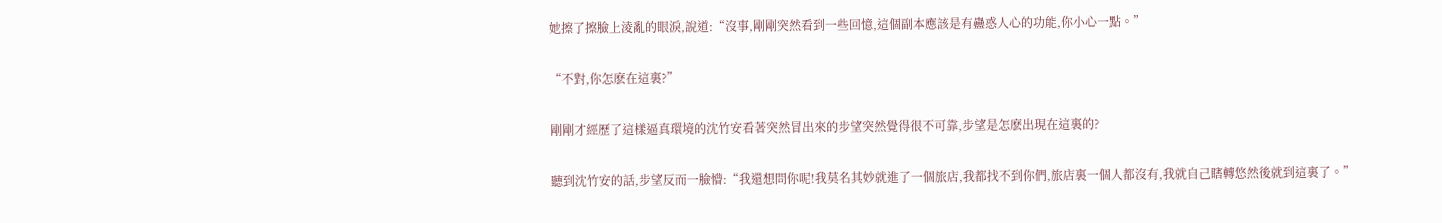她擦了擦臉上淩亂的眼淚,說道:“沒事,剛剛突然看到一些回憶,這個副本應該是有蠱惑人心的功能,你小心一點。”

“不對,你怎麽在這裏?”

剛剛才經歷了這樣逼真環境的沈竹安看著突然冒出來的步望突然覺得很不可靠,步望是怎麽出現在這裏的?

聽到沈竹安的話,步望反而一臉懵:“我還想問你呢!我莫名其妙就進了一個旅店,我都找不到你們,旅店裏一個人都沒有,我就自己瞎轉悠然後就到這裏了。”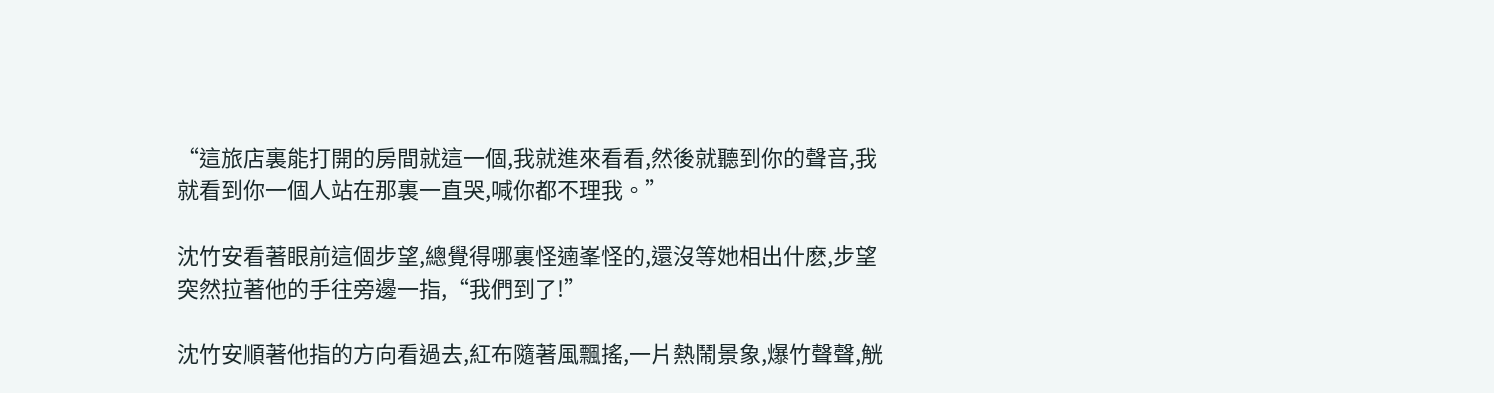“這旅店裏能打開的房間就這一個,我就進來看看,然後就聽到你的聲音,我就看到你一個人站在那裏一直哭,喊你都不理我。”

沈竹安看著眼前這個步望,總覺得哪裏怪遖峯怪的,還沒等她相出什麽,步望突然拉著他的手往旁邊一指,“我們到了!”

沈竹安順著他指的方向看過去,紅布隨著風飄搖,一片熱鬧景象,爆竹聲聲,觥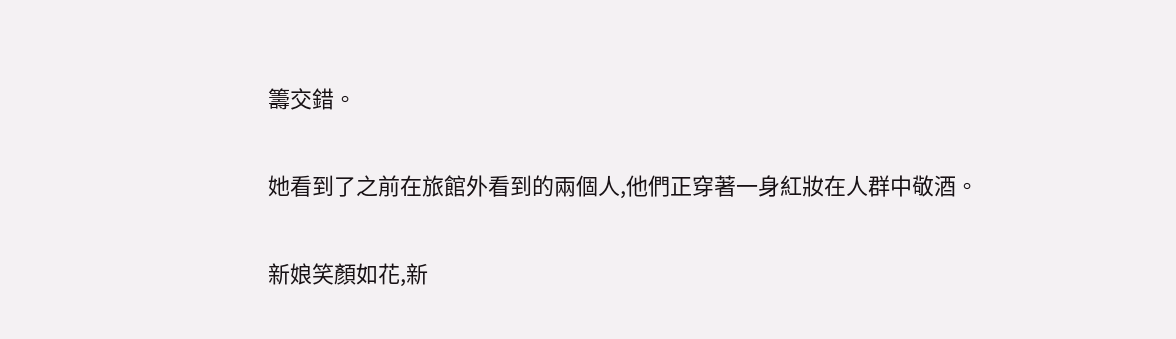籌交錯。

她看到了之前在旅館外看到的兩個人,他們正穿著一身紅妝在人群中敬酒。

新娘笑顏如花,新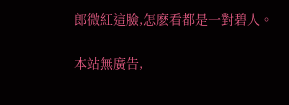郎微紅這臉,怎麽看都是一對碧人。

本站無廣告,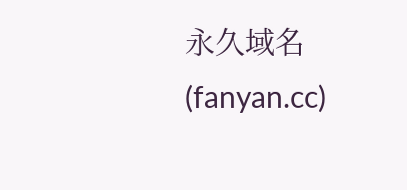永久域名(fanyan.cc)